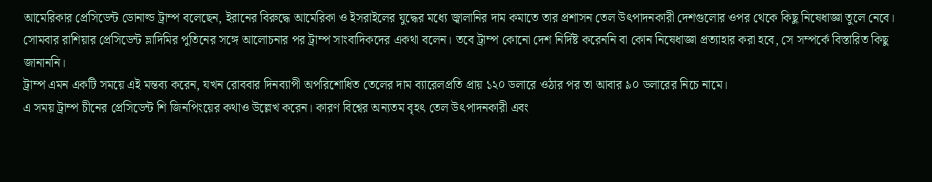আমেরিকার প্রেসিডেন্ট ডোনাল্ড ট্রাম্প বলেছেন, ইরানের বিরুদ্ধে আমেরিকা ও ইসরাইলের যুদ্ধের মধ্যে জ্বালানির দাম কমাতে তার প্রশাসন তেল উৎপাদনকারী দেশগুলোর ওপর থেকে কিছু নিষেধাজ্ঞা তুলে নেবে। সোমবার রাশিয়ার প্রেসিডেন্ট ভ্লাদিমির পুতিনের সঙ্গে আলোচনার পর ট্রাম্প সাংবাদিকদের একথা বলেন। তবে ট্রাম্প কোনো দেশ নির্দিষ্ট করেননি বা কোন নিষেধাজ্ঞা প্রত্যাহার করা হবে, সে সম্পর্কে বিস্তারিত কিছু জানাননি।
ট্রাম্প এমন একটি সময়ে এই মন্তব্য করেন, যখন রোববার দিনব্যাপী অপরিশোধিত তেলের দাম ব্যারেলপ্রতি প্রায় ১২০ ডলারে ওঠার পর তা আবার ৯০ ডলারের নিচে নামে।
এ সময় ট্রাম্প চীনের প্রেসিডেন্ট শি জিনপিংয়ের কথাও উল্লেখ করেন। কারণ বিশ্বের অন্যতম বৃহৎ তেল উৎপাদনকারী এবং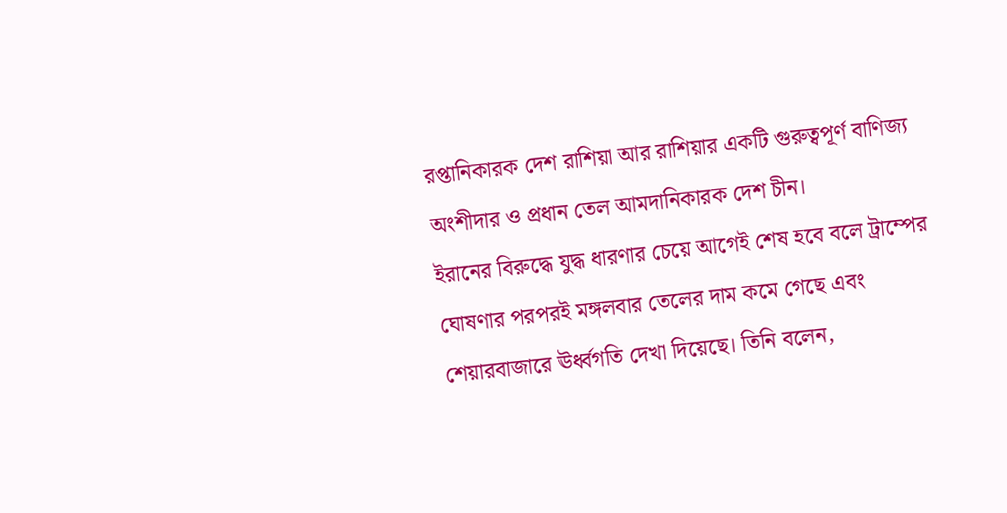রপ্তানিকারক দেশ রাশিয়া আর রাশিয়ার একটি গুরুত্বপূর্ণ বাণিজ্য অংশীদার ও প্রধান তেল আমদানিকারক দেশ চীন।
ইরানের বিরুদ্ধে যুদ্ধ ধারণার চেয়ে আগেই শেষ হবে বলে ট্রাম্পের ঘোষণার পরপরই মঙ্গলবার তেলের দাম কমে গেছে এবং শেয়ারবাজারে ঊর্ধ্বগতি দেখা দিয়েছে। তিনি বলেন,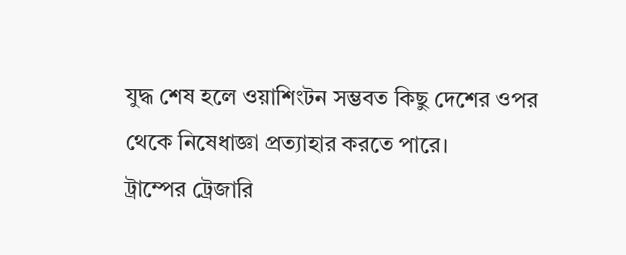যুদ্ধ শেষ হলে ওয়াশিংটন সম্ভবত কিছু দেশের ওপর থেকে নিষেধাজ্ঞা প্রত্যাহার করতে পারে।
ট্রাম্পের ট্রেজারি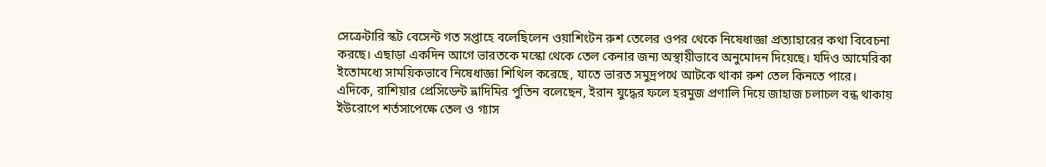সেক্রেটারি স্কট বেসেন্ট গত সপ্তাহে বলেছিলেন ওয়াশিংটন রুশ তেলের ওপর থেকে নিষেধাজ্ঞা প্রত্যাহারের কথা বিবেচনা করছে। এছাড়া একদিন আগে ভারতকে মস্কো থেকে তেল কেনার জন্য অস্থায়ীভাবে অনুমোদন দিয়েছে। যদিও আমেরিকা ইতোমধ্যে সাময়িকভাবে নিষেধাজ্ঞা শিথিল করেছে, যাতে ভারত সমুদ্রপথে আটকে থাকা রুশ তেল কিনতে পারে।
এদিকে, রাশিয়ার প্রেসিডেন্ট ভ্লাদিমির পুতিন বলেছেন, ইরান যুদ্ধের ফলে হরমুজ প্রণালি দিয়ে জাহাজ চলাচল বন্ধ থাকায় ইউরোপে শর্তসাপেক্ষে তেল ও গ্যাস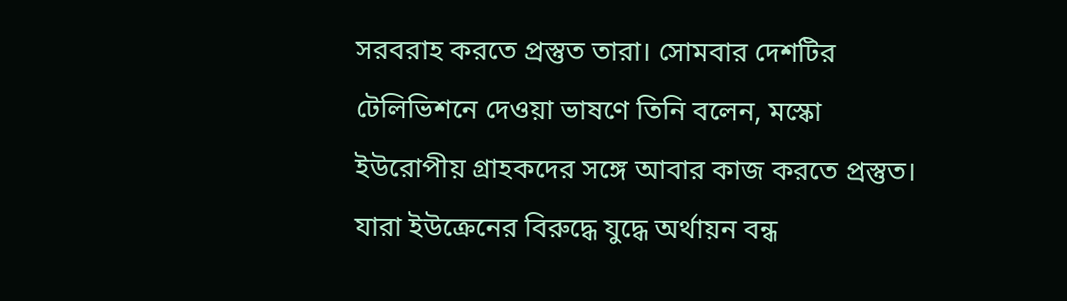সরবরাহ করতে প্রস্তুত তারা। সোমবার দেশটির টেলিভিশনে দেওয়া ভাষণে তিনি বলেন, মস্কো ইউরোপীয় গ্রাহকদের সঙ্গে আবার কাজ করতে প্রস্তুত। যারা ইউক্রেনের বিরুদ্ধে যুদ্ধে অর্থায়ন বন্ধ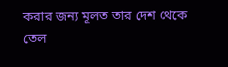করার জন্য মূলত তার দেশ থেকে তেল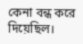কেনা বন্ধ করে দিয়েছিল।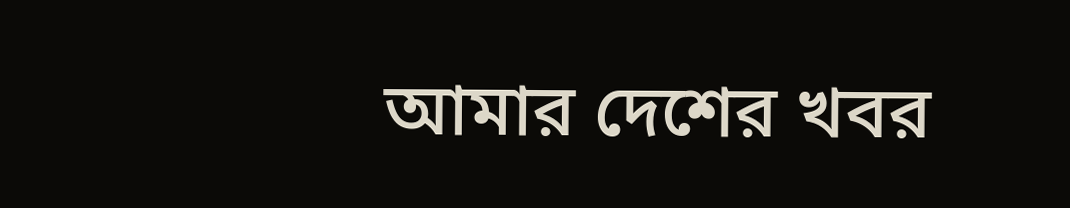আমার দেশের খবর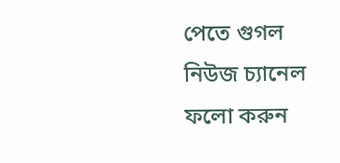পেতে গুগল নিউজ চ্যানেল ফলো করুন